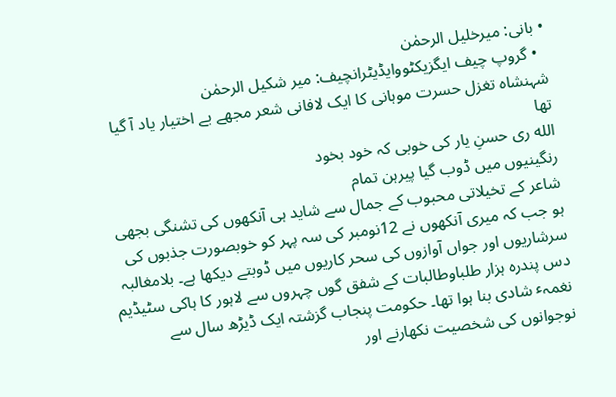• بانی: میرخلیل الرحمٰن
  • گروپ چیف ایگزیکٹووایڈیٹرانچیف: میر شکیل الرحمٰن
شہنشاہ تغزل حسرت موہانی کا ایک لافانی شعر مجھے بے اختیار یاد آ گیا تھا
الله ری حسنِ یار کی خوبی کہ خود بخود
رنگینیوں میں ڈوب گیا پیرہن تمام
شاعر کے تخیلاتی محبوب کے جمال سے شاید ہی آنکھوں کی تشنگی بجھی ہو جب کہ میری آنکھوں نے 12نومبر کی سہ پہر کو خوبصورت جذبوں کی سرشاریوں اور جواں آوازوں کی سحر کاریوں میں ڈوبتے دیکھا ہے۔ بلامغالبہ دس پندرہ ہزار طلباوطالبات کے شفق گوں چہروں سے لاہور کا ہاکی سٹیڈیم نغمہٴ شادی بنا ہوا تھا۔ حکومت پنجاب گزشتہ ایک ڈیڑھ سال سے نوجوانوں کی شخصیت نکھارنے اور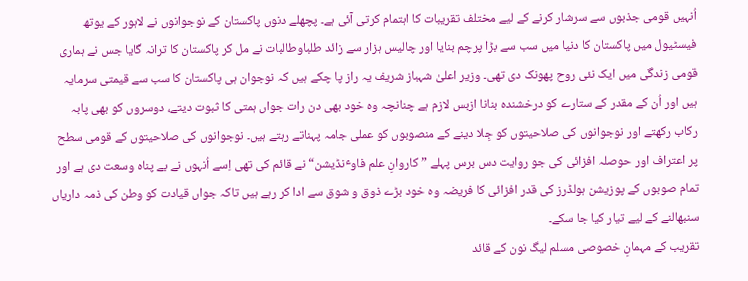اُنہیں قومی جذبوں سے سرشار کرنے کے لیے مختلف تقریبات کا اہتمام کرتی آئی ہے۔ پچھلے دنوں پاکستان کے نوجوانوں نے لاہور کے یوتھ فیسٹیول میں پاکستان کا دنیا میں سب سے بڑا پرچم بنایا اور چالیس ہزار سے زائد طلباوطالبات نے مل کر پاکستان کا ترانہ گایا جس نے ہماری قومی زندگی میں ایک نئی روح پھونک دی تھی۔ وزیر اعلیٰ شہباز شریف یہ راز پا چکے ہیں کہ نوجوان ہی پاکستان کا سب سے قیمتی سرمایہ ہیں اور اُن کے مقدر کے ستارے کو درخشندہ بنانا ازبس لازم ہے چنانچہ وہ خود بھی دن رات جواں ہمتی کا ثبوت دیتے، دوسروں کو بھی پابہ رکاب رکھتے اور نوجوانوں کی صلاحیتوں کو جِلا دینے کے منصوبوں کو عملی جامہ پہناتے رہتے ہیں۔ نوجوانوں کی صلاحیتوں کے قومی سطح پر اعتراف اور حوصلہ افزائی کی جو روایت دس برس پہلے ”کاروانِ علم فاوٴنڈیشن“ نے قائم کی تھی اِسے اُنہوں نے بے پناہ وسعت دی ہے اور تمام صوبوں کے پوزیشن ہولڈرز کی قدر افزائی کا فریضہ وہ خود بڑے ذوق و شوق سے ادا کر رہے ہیں تاکہ جواں قیادت کو وطن کی ذمہ داریاں سنبھالنے کے لیے تیار کیا جا سکے۔
تقریب کے مہمانِ خصوصی مسلم لیگ نون کے قائد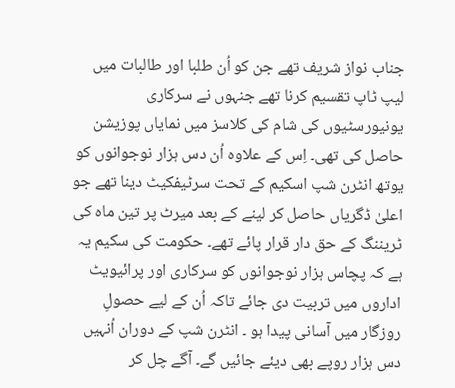جناب نواز شریف تھے جن کو اُن طلبا اور طالبات میں لیپ ٹاپ تقسیم کرنا تھے جنہوں نے سرکاری یونیورسٹیوں کی شام کی کلاسز میں نمایاں پوزیشن حاصل کی تھی۔ اِس کے علاوہ اُن دس ہزار نوجوانوں کو یوتھ انٹرن شپ اسکیم کے تحت سرٹیفکیٹ دینا تھے جو اعلیٰ ڈگریاں حاصل کر لینے کے بعد میرٹ پر تین ماہ کی ٹریننگ کے حق دار قرار پائے تھے۔ حکومت کی سکیم یہ ہے کہ پچاس ہزار نوجوانوں کو سرکاری اور پرائیویٹ اداروں میں تربیت دی جائے تاکہ اُن کے لیے حصولِ روزگار میں آسانی پیدا ہو ۔ انٹرن شپ کے دوران اُنہیں دس ہزار روپے بھی دیئے جائیں گے۔ آگے چل کر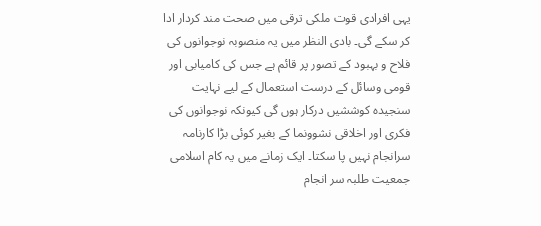یہی افرادی قوت ملکی ترقی میں صحت مند کردار ادا کر سکے گی۔ بادی النظر میں یہ منصوبہ نوجوانوں کی فلاح و بہبود کے تصور پر قائم ہے جس کی کامیابی اور قومی وسائل کے درست استعمال کے لیے نہایت سنجیدہ کوششیں درکار ہوں گی کیونکہ نوجوانوں کی فکری اور اخلاقی نشوونما کے بغیر کوئی بڑا کارنامہ سرانجام نہیں پا سکتا۔ ایک زمانے میں یہ کام اسلامی جمعیت طلبہ سر انجام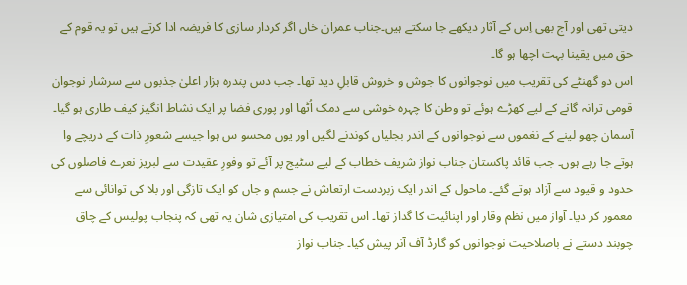دیتی تھی اور آج بھی اِس کے آثار دیکھے جا سکتے ہیں۔جناب عمران خاں اگر کردار سازی کا فریضہ ادا کرتے ہیں تو یہ قوم کے حق میں یقینا بہت اچھا ہو گا۔
اس دو گھنٹے کی تقریب میں نوجوانوں کا جوش و خروش قابلِ دید تھا۔ جب دس پندرہ ہزار اعلیٰ جذبوں سے سرشار نوجوان قومی ترانہ گانے کے لیے کھڑے ہوئے تو وطن کا چہرہ خوشی سے دمک اُٹھا اور پوری فضا پر ایک نشاط انگیز کیف طاری ہو گیا۔ آسمان چھو لینے کے نغموں سے نوجوانوں کے اندر بجلیاں کوندنے لگیں اور یوں محسو س ہوا جیسے شعورِ ذات کے دریچے وا ہوتے جا رہے ہوں۔ جب قائد پاکستان جناب نواز شریف خطاب کے لیے سٹیج پر آئے تو وفورِ عقیدت سے لبریز نعرے فاصلوں کی حدود و قیود سے آزاد ہوتے گئے۔ ماحول کے اندر ایک زبردست ارتعاش نے جسم و جاں کو ایک تازگی اور بلا کی توانائی سے معمور کر دیا۔ آواز میں نظم وقار اور اپنائیت کا گداز تھا۔ اس تقریب کی امتیازی شان یہ تھی کہ پنجاب پولیس کے چاق چوبند دستے نے باصلاحیت نوجوانوں کو گارڈ آف آنر پیش کیا۔ جناب نواز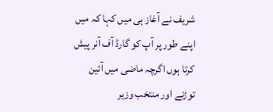شریف نے آغاز ہی میں کہا کہ میں اپنے طور پر آپ کو گارڈ آف آنر پیش کرتا ہوں اگرچہ ماضی میں آئین توڑنے اور منتخب وزیر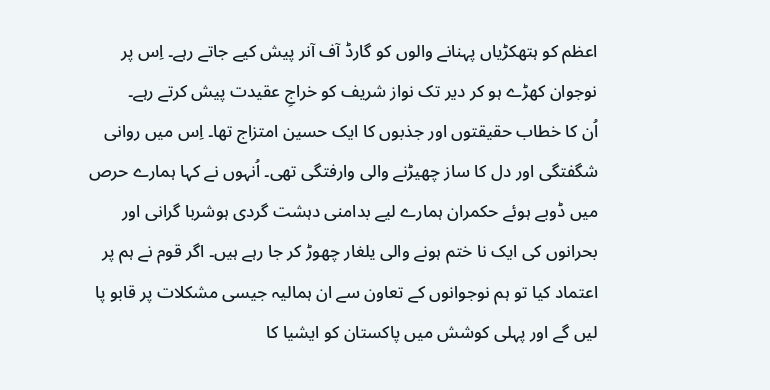اعظم کو ہتھکڑیاں پہنانے والوں کو گارڈ آف آنر پیش کیے جاتے رہے۔ اِس پر نوجوان کھڑے ہو کر دیر تک نواز شریف کو خراجِ عقیدت پیش کرتے رہے۔
اُن کا خطاب حقیقتوں اور جذبوں کا ایک حسین امتزاج تھا۔ اِس میں روانی شگفتگی اور دل کا ساز چھیڑنے والی وارفتگی تھی۔ اُنہوں نے کہا ہمارے حرص میں ڈوبے ہوئے حکمران ہمارے لیے بدامنی دہشت گردی ہوشربا گرانی اور بحرانوں کی ایک نا ختم ہونے والی یلغار چھوڑ کر جا رہے ہیں۔ اگر قوم نے ہم پر اعتماد کیا تو ہم نوجوانوں کے تعاون سے ان ہمالیہ جیسی مشکلات پر قابو پا لیں گے اور پہلی کوشش میں پاکستان کو ایشیا کا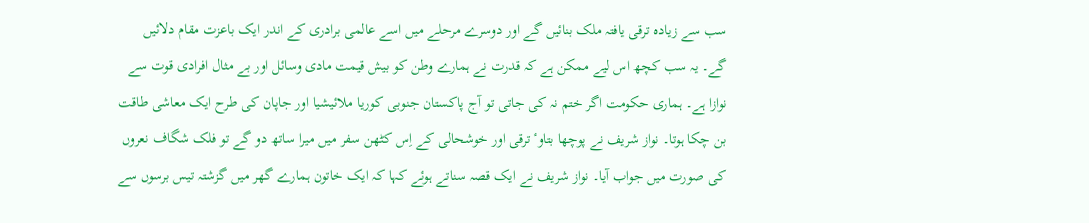سب سے زیادہ ترقی یافتہ ملک بنائیں گے اور دوسرے مرحلے میں اسے عالمی برادری کے اندر ایک باعزت مقام دلائیں گے۔ یہ سب کچھ اس لیے ممکن ہے کہ قدرت نے ہمارے وطن کو بیش قیمت مادی وسائل اور بے مثال افرادی قوت سے نوازا ہے۔ ہماری حکومت اگر ختم نہ کی جاتی تو آج پاکستان جنوبی کوریا ملائیشیا اور جاپان کی طرح ایک معاشی طاقت بن چکا ہوتا۔ نواز شریف نے پوچھا بتاوٴ ترقی اور خوشحالی کے اِس کٹھن سفر میں میرا ساتھ دو گے تو فلک شگاف نعروں کی صورت میں جواب آیا۔ نواز شریف نے ایک قصہ سناتے ہوئے کہا کہ ایک خاتون ہمارے گھر میں گزشتہ تیس برسوں سے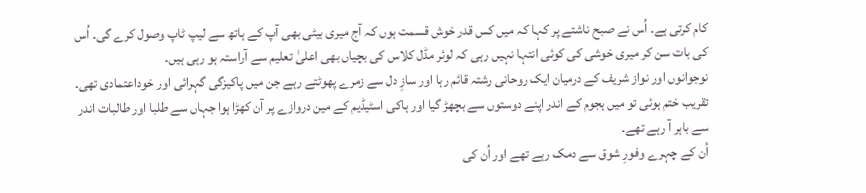کام کرتی ہے۔ اُس نے صبح ناشتے پر کہا کہ میں کس قدر خوش قسمت ہوں کہ آج میری بیٹی بھی آپ کے ہاتھ سے لیپ ٹاپ وصول کرے گی۔ اُس کی بات سن کر میری خوشی کی کوئی انتہا نہیں رہی کہ لوئر مڈل کلاس کی بچیاں بھی اعلیٰ تعلیم سے آراستہ ہو رہی ہیں۔
نوجوانوں اور نواز شریف کے درمیان ایک روحانی رشتہ قائم رہا اور سازِ دل سے زمرے پھوٹتے رہے جن میں پاکیزگی گہرائی اور خوداعتمادی تھی۔ تقریب ختم ہوئی تو میں ہجوم کے اندر اپنے دوستوں سے بچھڑ گیا اور ہاکی اسٹیڈیم کے مین دروازے پر آن کھڑا ہوا جہاں سے طلبا اور طالبات اندر سے باہر آ رہے تھے۔
اُن کے چہرے وفورِ شوق سے دمک رہے تھے اور اُن کی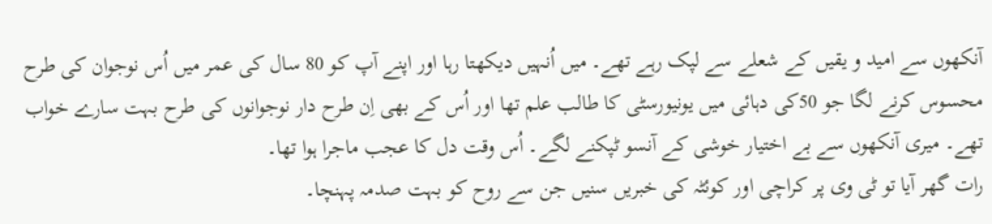آنکھوں سے امید و یقیں کے شعلے سے لپک رہے تھے۔ میں اُنہیں دیکھتا رہا اور اپنے آپ کو 80 سال کی عمر میں اُس نوجوان کی طرح محسوس کرنے لگا جو 50کی دہائی میں یونیورسٹی کا طالب علم تھا اور اُس کے بھی اِن طرح دار نوجوانوں کی طرح بہت سارے خواب تھے۔ میری آنکھوں سے بے اختیار خوشی کے آنسو ٹپکنے لگے۔ اُس وقت دل کا عجب ماجرا ہوا تھا۔
رات گھر آیا تو ٹی وی پر کراچی اور کوئٹہ کی خبریں سنیں جن سے روح کو بہت صدمہ پہنچا۔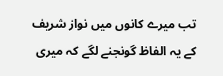تب میرے کانوں میں نواز شریف کے یہ الفاظ گونجنے لگے کہ میری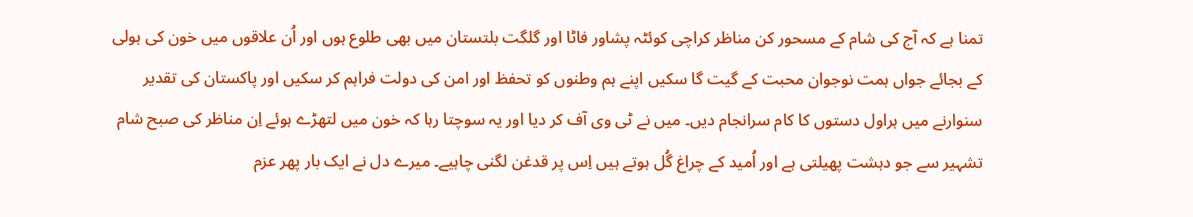تمنا ہے کہ آج کی شام کے مسحور کن مناظر کراچی کوئٹہ پشاور فاٹا اور گلگت بلتستان میں بھی طلوع ہوں اور اُن علاقوں میں خون کی ہولی کے بجائے جواں ہمت نوجوان محبت کے گیت گا سکیں اپنے ہم وطنوں کو تحفظ اور امن کی دولت فراہم کر سکیں اور پاکستان کی تقدیر سنوارنے میں ہراول دستوں کا کام سرانجام دیں۔ میں نے ٹی وی آف کر دیا اور یہ سوچتا رہا کہ خون میں لتھڑے ہوئے اِن مناظر کی صبح شام تشہیر سے جو دہشت پھیلتی ہے اور اُمید کے چراغ گُل ہوتے ہیں اِس پر قدغن لگنی چاہیے۔ میرے دل نے ایک بار پھر عزم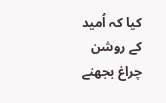کیا کہ اُمید کے روشن چراغ بجھنے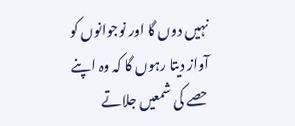نہیں دوں گا اور نوجوانوں کو آواز دیتا رہوں گا کہ وہ اپنے حصے کی شمعیں جلاتے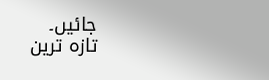جائیں۔
تازہ ترین